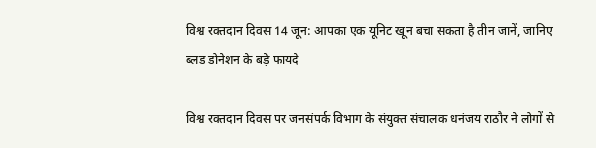विश्व रक्तदान दिवस 14 जून: आपका एक यूनिट खून बचा सकता है तीन जानें, जानिए ब्लड डोनेशन के बड़े फायदे

विश्व रक्तदान दिवस पर जनसंपर्क विभाग के संयुक्त संचालक धनंजय राठौर ने लोगों से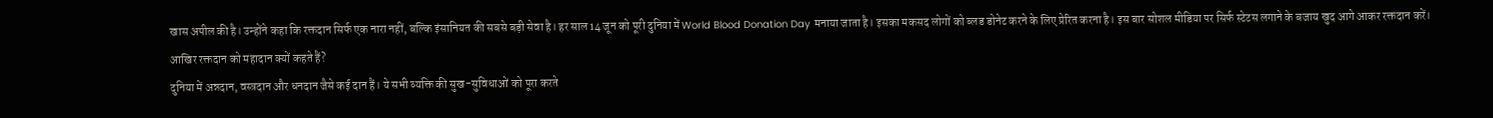खास अपील की है। उन्होंने कहा कि रक्तदान सिर्फ एक नारा नहीं, बल्कि इंसानियत की सबसे बड़ी सेवा है। हर साल 14 जून को पूरी दुनिया में World Blood Donation Day मनाया जाता है। इसका मकसद लोगों को ब्लड डोनेट करने के लिए प्रेरित करना है। इस बार सोशल मीडिया पर सिर्फ स्टेटस लगाने के बजाय खुद आगे आकर रक्तदान करें।
आखिर रक्तदान को महादान क्यों कहते हैं?
दुनिया में अन्नदान, वस्त्रदान और धनदान जैसे कई दान हैं। ये सभी व्यक्ति की सुख-सुविधाओं को पूरा करते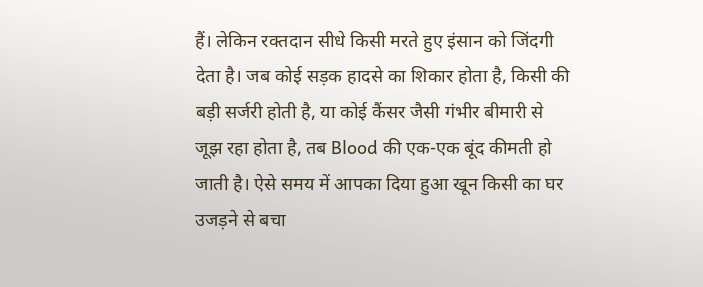हैं। लेकिन रक्तदान सीधे किसी मरते हुए इंसान को जिंदगी देता है। जब कोई सड़क हादसे का शिकार होता है, किसी की बड़ी सर्जरी होती है, या कोई कैंसर जैसी गंभीर बीमारी से जूझ रहा होता है, तब Blood की एक-एक बूंद कीमती हो जाती है। ऐसे समय में आपका दिया हुआ खून किसी का घर उजड़ने से बचा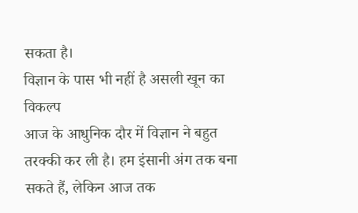सकता है।
विज्ञान के पास भी नहीं है असली खून का विकल्प
आज के आधुनिक दौर में विज्ञान ने बहुत तरक्की कर ली है। हम इंसानी अंग तक बना सकते हैं, लेकिन आज तक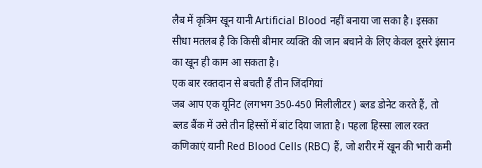लैब में कृत्रिम खून यानी Artificial Blood नहीं बनाया जा सका है। इसका सीधा मतलब है कि किसी बीमार व्यक्ति की जान बचाने के लिए केवल दूसरे इंसान का खून ही काम आ सकता है।
एक बार रक्तदान से बचती हैं तीन जिंदगियां
जब आप एक यूनिट (लगभग 350-450 मिलीलीटर) ब्लड डोनेट करते हैं, तो ब्लड बैंक में उसे तीन हिस्सों में बांट दिया जाता है। पहला हिस्सा लाल रक्त कणिकाएं यानी Red Blood Cells (RBC) हैं, जो शरीर में खून की भारी कमी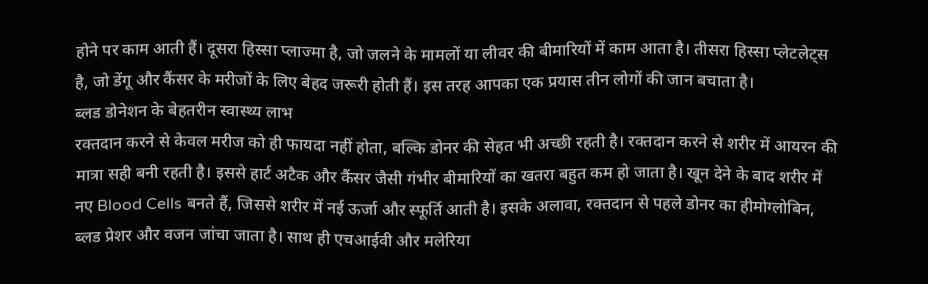होने पर काम आती हैं। दूसरा हिस्सा प्लाज्मा है, जो जलने के मामलों या लीवर की बीमारियों में काम आता है। तीसरा हिस्सा प्लेटलेट्स है, जो डेंगू और कैंसर के मरीजों के लिए बेहद जरूरी होती हैं। इस तरह आपका एक प्रयास तीन लोगों की जान बचाता है।
ब्लड डोनेशन के बेहतरीन स्वास्थ्य लाभ
रक्तदान करने से केवल मरीज को ही फायदा नहीं होता, बल्कि डोनर की सेहत भी अच्छी रहती है। रक्तदान करने से शरीर में आयरन की मात्रा सही बनी रहती है। इससे हार्ट अटैक और कैंसर जैसी गंभीर बीमारियों का खतरा बहुत कम हो जाता है। खून देने के बाद शरीर में नए Blood Cells बनते हैं, जिससे शरीर में नई ऊर्जा और स्फूर्ति आती है। इसके अलावा, रक्तदान से पहले डोनर का हीमोग्लोबिन, ब्लड प्रेशर और वजन जांचा जाता है। साथ ही एचआईवी और मलेरिया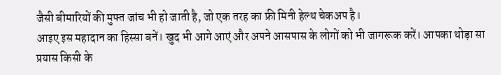जैसी बीमारियों की मुफ्त जांच भी हो जाती है, जो एक तरह का फ्री मिनी हेल्थ चेकअप है।
आइए इस महादान का हिस्सा बनें। खुद भी आगे आएं और अपने आसपास के लोगों को भी जागरूक करें। आपका थोड़ा सा प्रयास किसी के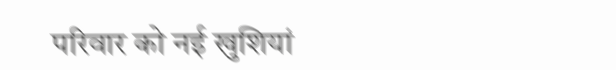परिवार को नई खुशियां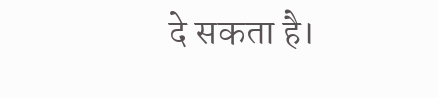दे सकता है।